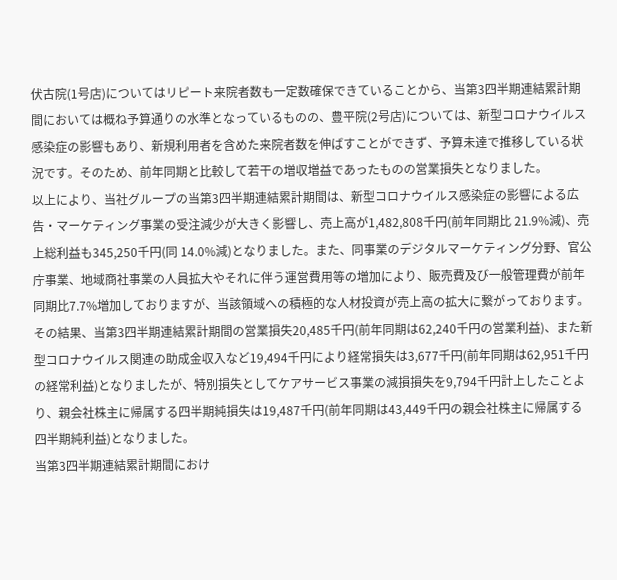伏古院(1号店)についてはリピート来院者数も一定数確保できていることから、当第3四半期連結累計期間においては概ね予算通りの水準となっているものの、豊平院(2号店)については、新型コロナウイルス感染症の影響もあり、新規利用者を含めた来院者数を伸ばすことができず、予算未達で推移している状況です。そのため、前年同期と比較して若干の増収増益であったものの営業損失となりました。
以上により、当社グループの当第3四半期連結累計期間は、新型コロナウイルス感染症の影響による広告・マーケティング事業の受注減少が大きく影響し、売上高が1,482,808千円(前年同期比 21.9%減)、売上総利益も345,250千円(同 14.0%減)となりました。また、同事業のデジタルマーケティング分野、官公庁事業、地域商社事業の人員拡大やそれに伴う運営費用等の増加により、販売費及び一般管理費が前年同期比7.7%増加しておりますが、当該領域への積極的な人材投資が売上高の拡大に繋がっております。その結果、当第3四半期連結累計期間の営業損失20,485千円(前年同期は62,240千円の営業利益)、また新型コロナウイルス関連の助成金収入など19,494千円により経常損失は3,677千円(前年同期は62,951千円の経常利益)となりましたが、特別損失としてケアサービス事業の減損損失を9,794千円計上したことより、親会社株主に帰属する四半期純損失は19,487千円(前年同期は43,449千円の親会社株主に帰属する四半期純利益)となりました。
当第3四半期連結累計期間におけ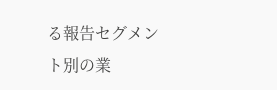る報告セグメント別の業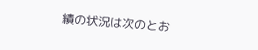績の状況は次のとお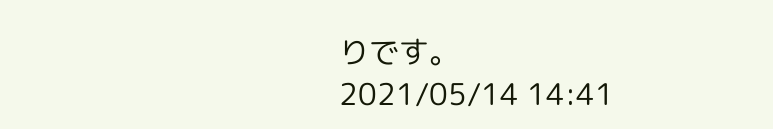りです。
2021/05/14 14:41